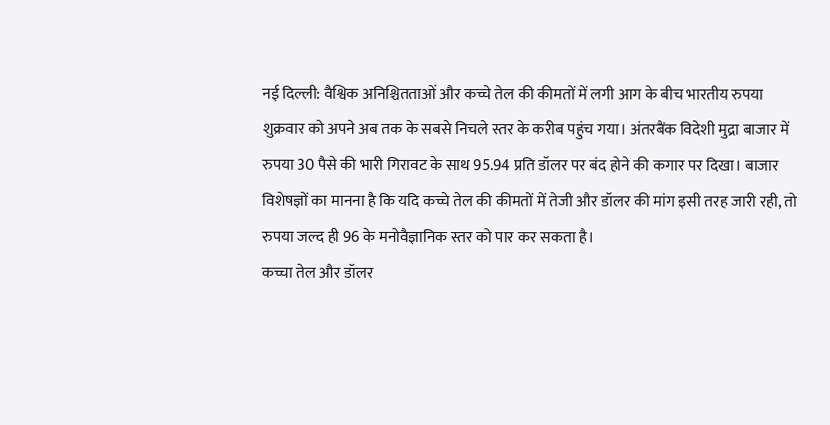नई दिल्ली: वैश्विक अनिश्चितताओं और कच्चे तेल की कीमतों में लगी आग के बीच भारतीय रुपया शुक्रवार को अपने अब तक के सबसे निचले स्तर के करीब पहुंच गया। अंतरबैंक विदेशी मुद्रा बाजार में रुपया 30 पैसे की भारी गिरावट के साथ 95.94 प्रति डॉलर पर बंद होने की कगार पर दिखा। बाजार विशेषज्ञों का मानना है कि यदि कच्चे तेल की कीमतों में तेजी और डॉलर की मांग इसी तरह जारी रही, तो रुपया जल्द ही 96 के मनोवैज्ञानिक स्तर को पार कर सकता है।
कच्चा तेल और डॉलर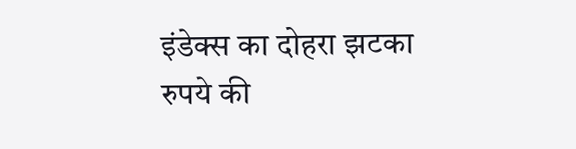इंडेक्स का दोहरा झटका
रुपये की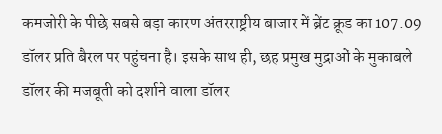कमजोरी के पीछे सबसे बड़ा कारण अंतरराष्ट्रीय बाजार में ब्रेंट क्रूड का 107.09 डॉलर प्रति बैरल पर पहुंचना है। इसके साथ ही, छह प्रमुख मुद्राओं के मुकाबले डॉलर की मजबूती को दर्शाने वाला डॉलर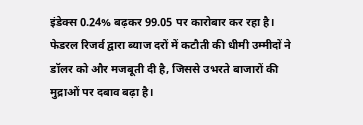इंडेक्स 0.24% बढ़कर 99.05 पर कारोबार कर रहा है। फेडरल रिजर्व द्वारा ब्याज दरों में कटौती की धीमी उम्मीदों ने डॉलर को और मजबूती दी है, जिससे उभरते बाजारों की मुद्राओं पर दबाव बढ़ा है।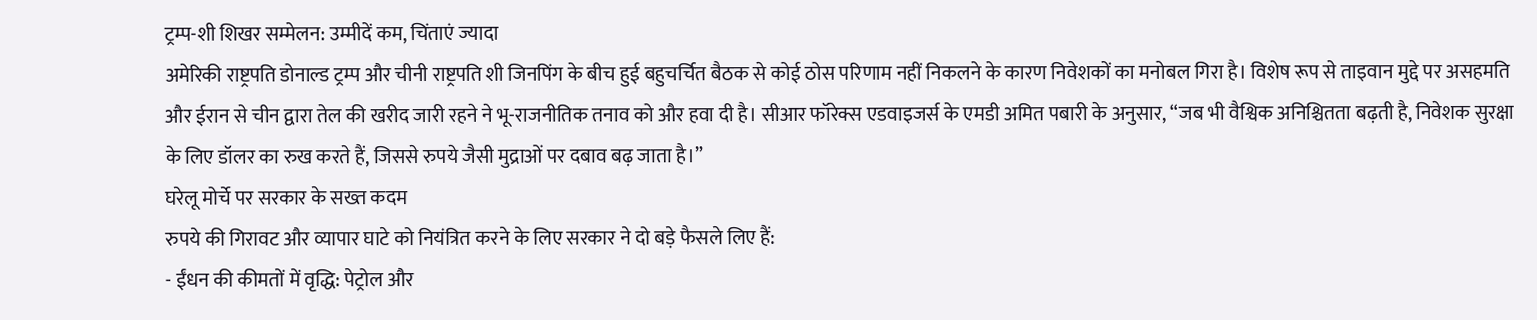ट्रम्प-शी शिखर सम्मेलन: उम्मीदें कम, चिंताएं ज्यादा
अमेरिकी राष्ट्रपति डोनाल्ड ट्रम्प और चीनी राष्ट्रपति शी जिनपिंग के बीच हुई बहुचर्चित बैठक से कोई ठोस परिणाम नहीं निकलने के कारण निवेशकों का मनोबल गिरा है। विशेष रूप से ताइवान मुद्दे पर असहमति और ईरान से चीन द्वारा तेल की खरीद जारी रहने ने भू-राजनीतिक तनाव को और हवा दी है। सीआर फॉरेक्स एडवाइजर्स के एमडी अमित पबारी के अनुसार, “जब भी वैश्विक अनिश्चितता बढ़ती है, निवेशक सुरक्षा के लिए डॉलर का रुख करते हैं, जिससे रुपये जैसी मुद्राओं पर दबाव बढ़ जाता है।”
घरेलू मोर्चे पर सरकार के सख्त कदम
रुपये की गिरावट और व्यापार घाटे को नियंत्रित करने के लिए सरकार ने दो बड़े फैसले लिए हैं:
- ईंधन की कीमतों में वृद्धि: पेट्रोल और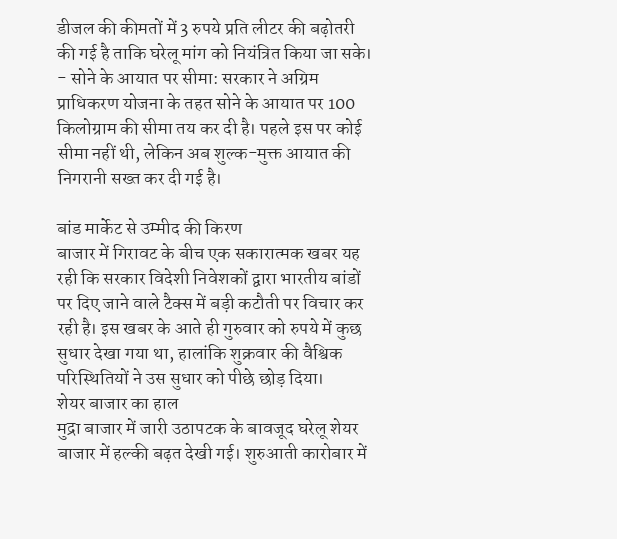डीजल की कीमतों में 3 रुपये प्रति लीटर की बढ़ोतरी की गई है ताकि घरेलू मांग को नियंत्रित किया जा सके।
- सोने के आयात पर सीमा: सरकार ने अग्रिम प्राधिकरण योजना के तहत सोने के आयात पर 100 किलोग्राम की सीमा तय कर दी है। पहले इस पर कोई सीमा नहीं थी, लेकिन अब शुल्क-मुक्त आयात की निगरानी सख्त कर दी गई है।

बांड मार्केट से उम्मीद की किरण
बाजार में गिरावट के बीच एक सकारात्मक खबर यह रही कि सरकार विदेशी निवेशकों द्वारा भारतीय बांडों पर दिए जाने वाले टैक्स में बड़ी कटौती पर विचार कर रही है। इस खबर के आते ही गुरुवार को रुपये में कुछ सुधार देखा गया था, हालांकि शुक्रवार की वैश्विक परिस्थितियों ने उस सुधार को पीछे छोड़ दिया।
शेयर बाजार का हाल
मुद्रा बाजार में जारी उठापटक के बावजूद घरेलू शेयर बाजार में हल्की बढ़त देखी गई। शुरुआती कारोबार में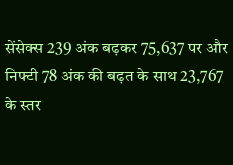सेंसेक्स 239 अंक बढ़कर 75,637 पर और निफ्टी 78 अंक की बढ़त के साथ 23,767 के स्तर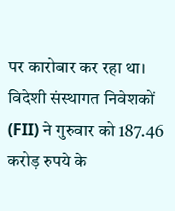पर कारोबार कर रहा था। विदेशी संस्थागत निवेशकों (FII) ने गुरुवार को 187.46 करोड़ रुपये के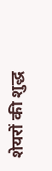शेयरों की शुद्ध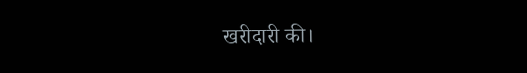खरीदारी की।